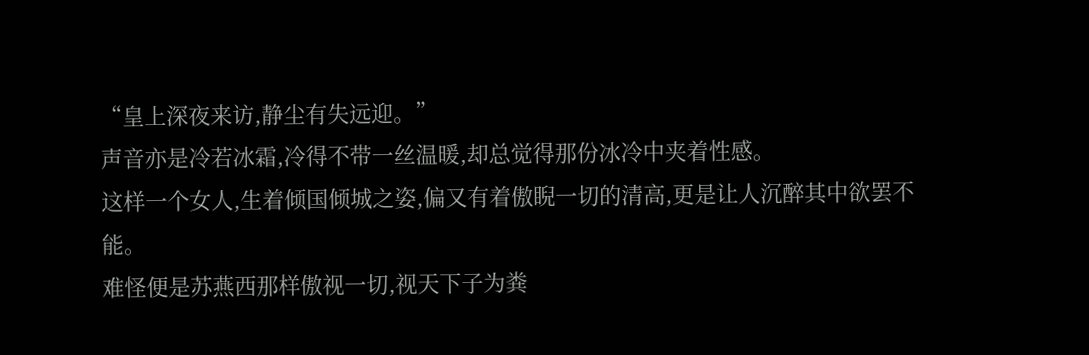“皇上深夜来访,静尘有失远迎。”
声音亦是冷若冰霜,冷得不带一丝温暖,却总觉得那份冰冷中夹着性感。
这样一个女人,生着倾国倾城之姿,偏又有着傲睨一切的清高,更是让人沉醉其中欲罢不能。
难怪便是苏燕西那样傲视一切,视天下子为粪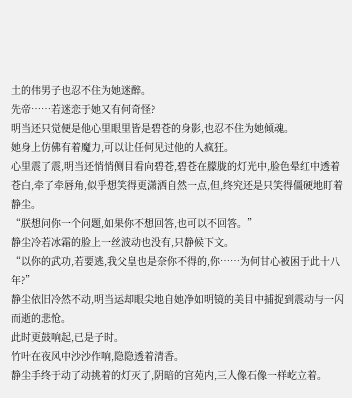土的伟男子也忍不住为她迷醉。
先帝……若迷恋于她又有何奇怪?
明当还只觉便是他心里眼里皆是碧苍的身影,也忍不住为她倾魂。
她身上仿佛有着魔力,可以让任何见过他的人疯狂。
心里震了震,明当还悄悄侧目看向碧苍,碧苍在朦胧的灯光中,脸色晕红中透着苍白,牵了牵唇角,似乎想笑得更潇洒自然一点,但,终究还是只笑得僵硬地盯着静尘。
“朕想问你一个问题,如果你不想回答,也可以不回答。”
静尘冷若冰霜的脸上一丝波动也没有,只静候下文。
“以你的武功,若要逃,我父皇也是奈你不得的,你……为何甘心被困于此十八年?”
静尘依旧冷然不动,明当运却眼尖地自她净如明镜的美目中捕捉到震动与一闪而逝的悲怆。
此时更鼓响起,已是子时。
竹叶在夜风中沙沙作响,隐隐透着清香。
静尘手终于动了动挑着的灯灭了,阴暗的宫苑内,三人像石像一样屹立着。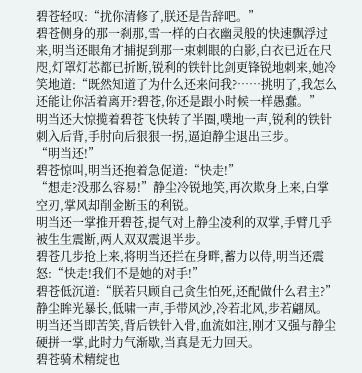碧苍轻叹:“扰你清修了,朕还是告辞吧。”
碧苍侧身的那一刹那,雪一样的白衣幽灵般的快速飘浮过来,明当还眼角才捕捉到那一束刺眼的白影,白衣已近在尺咫,灯罩灯芯都已折断,锐利的铁针比剑更锋锐地刺来,她冷笑地道:“既然知道了为什么还来问我?……挑明了,我怎么还能让你活着离开?碧苍,你还是跟小时候一样愚蠢。”
明当还大惊揽着碧苍飞快转了半圈,噗地一声,锐利的铁针刺入后背,手肘向后狠狠一拐,逼迫静尘退出三步。
“明当还!”
碧苍惊叫,明当还抱着急促道:“快走!”
“想走?没那么容易!”静尘冷锐地笑,再次欺身上来,白掌空刃,掌风却削金断玉的利锐。
明当还一掌推开碧苍,提气对上静尘凌利的双掌,手臂几乎被生生震断,两人双双震退半步。
碧苍几步抢上来,将明当还拦在身畔,蓄力以侍,明当还震怒:“快走!我们不是她的对手!”
碧苍低沉道:“朕若只顾自己贪生怕死,还配做什么君主?”
静尘眸光暴长,低啸一声,手带风沙,冷若北风,步若翩凤。
明当还当即苦笑,背后铁针入骨,血流如注,刚才又强与静尘硬拼一掌,此时力气渐歇,当真是无力回天。
碧苍骑术精绽也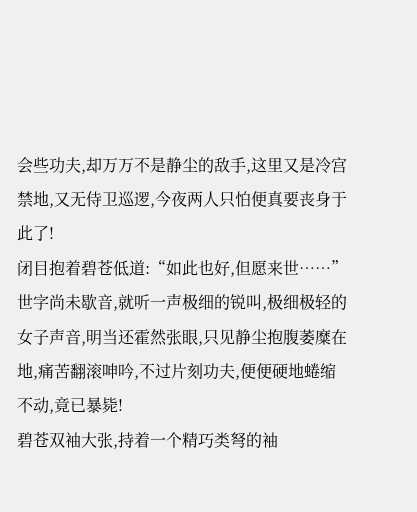会些功夫,却万万不是静尘的敌手,这里又是冷宫禁地,又无侍卫巡逻,今夜两人只怕便真要丧身于此了!
闭目抱着碧苍低道:“如此也好,但愿来世……”
世字尚未歇音,就听一声极细的锐叫,极细极轻的女子声音,明当还霍然张眼,只见静尘抱腹萎糜在地,痛苦翻滚呻吟,不过片刻功夫,便便硬地蜷缩不动,竟已暴毙!
碧苍双袖大张,持着一个精巧类弩的袖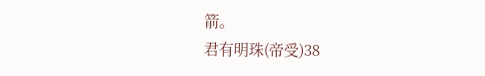箭。
君有明珠(帝受)38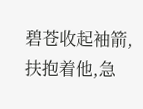碧苍收起袖箭,扶抱着他,急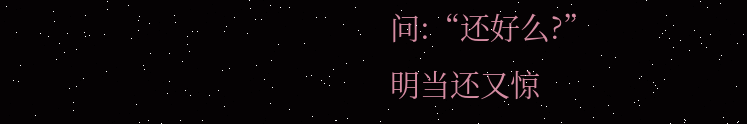问:“还好么?”
明当还又惊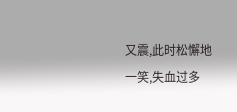又震,此时松懈地一笑,失血过多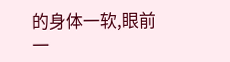的身体一软,眼前一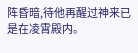阵昏暗,待他再醒过神来已是在凌霄殿内。